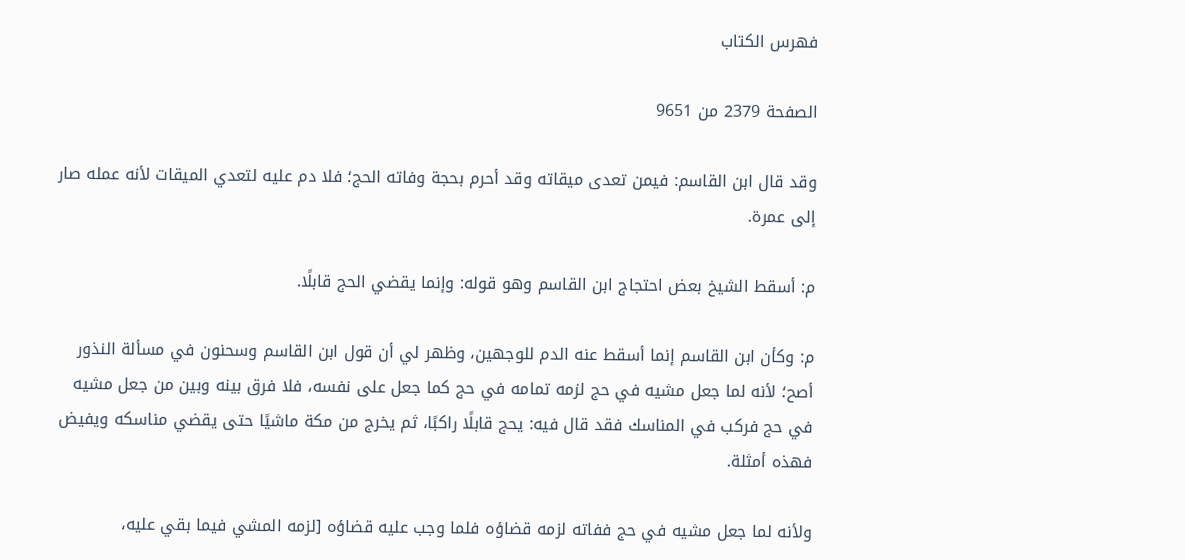فهرس الكتاب

الصفحة 2379 من 9651

وقد قال ابن القاسم: فيمن تعدى ميقاته وقد أحرم بحجة وفاته الحج؛ فلا دم عليه لتعدي الميقات لأنه عمله صار إلى عمرة.

م: أسقط الشيخ بعض احتجاج ابن القاسم وهو قوله: وإنما يقضي الحج قابلًا.

م: وكأن ابن القاسم إنما أسقط عنه الدم للوجهين، وظهر لي أن قول ابن القاسم وسحنون في مسألة النذور أصح؛ لأنه لما جعل مشيه في حج لزمه تمامه في حج كما جعل على نفسه، فلا فرق بينه وبين من جعل مشيه في حج فركب في المناسك فقد قال فيه: يحج قابلًا راكبًا، ثم يخرج من مكة ماشيًا حتى يقضي مناسكه ويفيض فهذه أمثلة.

ولأنه لما جعل مشيه في حج ففاته لزمه قضاؤه فلما وجب عليه قضاؤه [لزمه المشي فيما بقي عليه،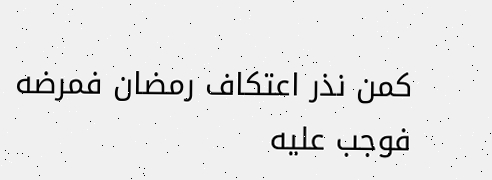كمن نذر اعتكاف رمضان فمرضه فوجب عليه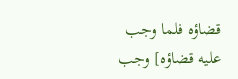قضاؤه فلما وجب عليه قضاؤه] وجب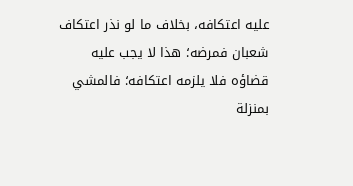عليه اعتكافه، بخلاف ما لو نذر اعتكاف شعبان فمرضه؛ هذا لا يجب عليه قضاؤه فلا يلزمه اعتكافه؛ فالمشي بمنزلة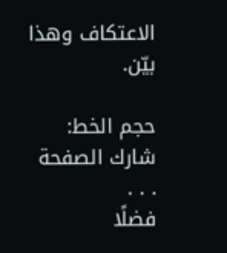الاعتكاف وهذا بيّن.

حجم الخط:
شارك الصفحة
. . .
فضلًا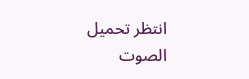انتظر تحميل الصوت